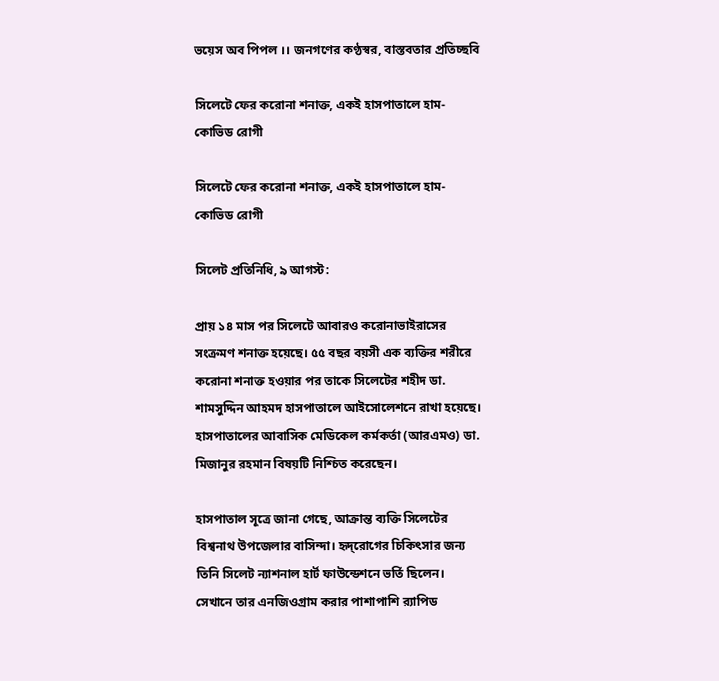ভয়েস অব পিপল ।। জনগণের কণ্ঠস্বর, বাস্তবতার প্রতিচ্ছবি

সিলেটে ফের করোনা শনাক্ত, একই হাসপাতালে হাম-কোভিড রোগী

সিলেটে ফের করোনা শনাক্ত, একই হাসপাতালে হাম-কোভিড রোগী

সিলেট প্রতিনিধি, ৯ আগস্ট:

প্রায় ১৪ মাস পর সিলেটে আবারও করোনাভাইরাসের সংক্রমণ শনাক্ত হয়েছে। ৫৫ বছর বয়সী এক ব্যক্তির শরীরে করোনা শনাক্ত হওয়ার পর তাকে সিলেটের শহীদ ডা. শামসুদ্দিন আহমদ হাসপাতালে আইসোলেশনে রাখা হয়েছে। হাসপাতালের আবাসিক মেডিকেল কর্মকর্তা (আরএমও) ডা. মিজানুর রহমান বিষয়টি নিশ্চিত করেছেন।

হাসপাতাল সূত্রে জানা গেছে, আক্রান্ত ব্যক্তি সিলেটের বিশ্বনাথ উপজেলার বাসিন্দা। হৃদ্‌রোগের চিকিৎসার জন্য তিনি সিলেট ন্যাশনাল হার্ট ফাউন্ডেশনে ভর্তি ছিলেন। সেখানে তার এনজিওগ্রাম করার পাশাপাশি র‌্যাপিড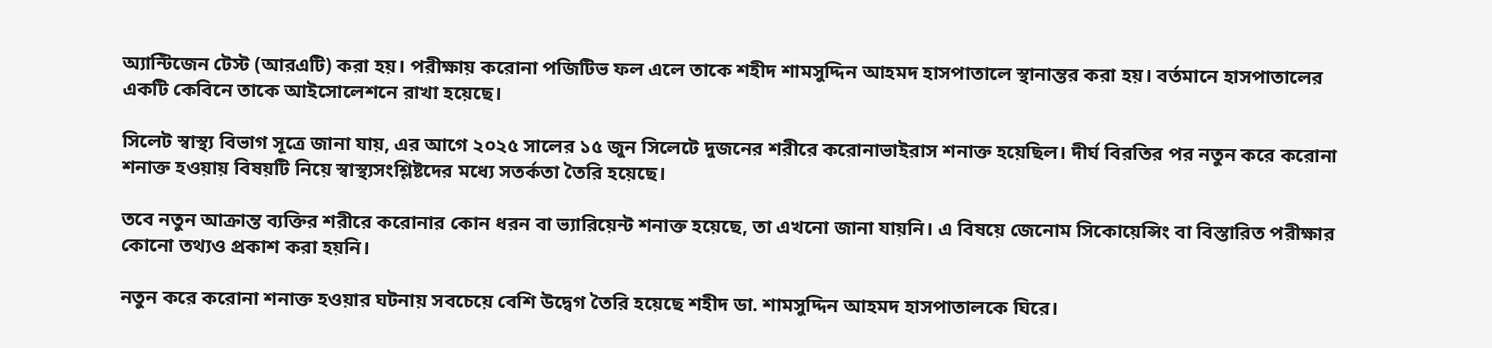অ্যান্টিজেন টেস্ট (আরএটি) করা হয়। পরীক্ষায় করোনা পজিটিভ ফল এলে তাকে শহীদ শামসুদ্দিন আহমদ হাসপাতালে স্থানান্তর করা হয়। বর্তমানে হাসপাতালের একটি কেবিনে তাকে আইসোলেশনে রাখা হয়েছে।

সিলেট স্বাস্থ্য বিভাগ সূত্রে জানা যায়, এর আগে ২০২৫ সালের ১৫ জুন সিলেটে দুজনের শরীরে করোনাভাইরাস শনাক্ত হয়েছিল। দীর্ঘ বিরতির পর নতুন করে করোনা শনাক্ত হওয়ায় বিষয়টি নিয়ে স্বাস্থ্যসংশ্লিষ্টদের মধ্যে সতর্কতা তৈরি হয়েছে।

তবে নতুন আক্রান্ত ব্যক্তির শরীরে করোনার কোন ধরন বা ভ্যারিয়েন্ট শনাক্ত হয়েছে, তা এখনো জানা যায়নি। এ বিষয়ে জেনোম সিকোয়েন্সিং বা বিস্তারিত পরীক্ষার কোনো তথ্যও প্রকাশ করা হয়নি।

নতুন করে করোনা শনাক্ত হওয়ার ঘটনায় সবচেয়ে বেশি উদ্বেগ তৈরি হয়েছে শহীদ ডা. শামসুদ্দিন আহমদ হাসপাতালকে ঘিরে।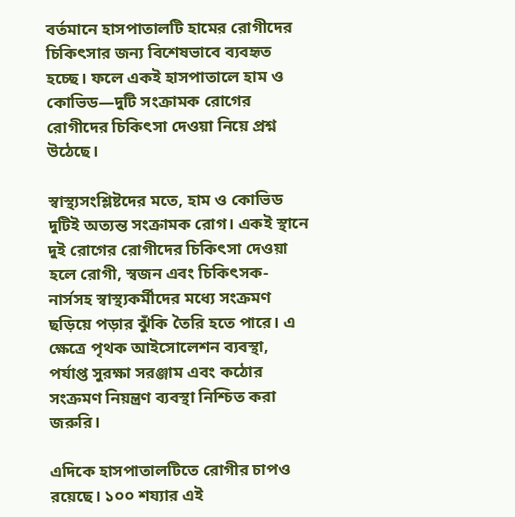বর্তমানে হাসপাতালটি হামের রোগীদের চিকিৎসার জন্য বিশেষভাবে ব্যবহৃত হচ্ছে। ফলে একই হাসপাতালে হাম ও কোভিড—দুটি সংক্রামক রোগের রোগীদের চিকিৎসা দেওয়া নিয়ে প্রশ্ন উঠেছে।

স্বাস্থ্যসংশ্লিষ্টদের মতে, হাম ও কোভিড দুটিই অত্যন্ত সংক্রামক রোগ। একই স্থানে দুই রোগের রোগীদের চিকিৎসা দেওয়া হলে রোগী, স্বজন এবং চিকিৎসক-নার্সসহ স্বাস্থ্যকর্মীদের মধ্যে সংক্রমণ ছড়িয়ে পড়ার ঝুঁকি তৈরি হতে পারে। এ ক্ষেত্রে পৃথক আইসোলেশন ব্যবস্থা, পর্যাপ্ত সুরক্ষা সরঞ্জাম এবং কঠোর সংক্রমণ নিয়ন্ত্রণ ব্যবস্থা নিশ্চিত করা জরুরি।

এদিকে হাসপাতালটিতে রোগীর চাপও রয়েছে। ১০০ শয্যার এই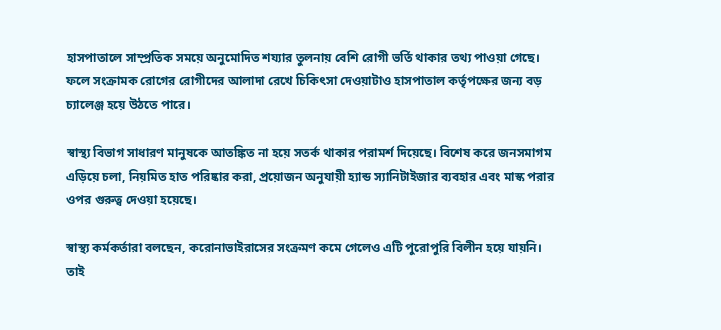হাসপাতালে সাম্প্রতিক সময়ে অনুমোদিত শয্যার তুলনায় বেশি রোগী ভর্তি থাকার তথ্য পাওয়া গেছে। ফলে সংক্রামক রোগের রোগীদের আলাদা রেখে চিকিৎসা দেওয়াটাও হাসপাতাল কর্তৃপক্ষের জন্য বড় চ্যালেঞ্জ হয়ে উঠতে পারে।

স্বাস্থ্য বিভাগ সাধারণ মানুষকে আতঙ্কিত না হয়ে সতর্ক থাকার পরামর্শ দিয়েছে। বিশেষ করে জনসমাগম এড়িয়ে চলা, নিয়মিত হাত পরিষ্কার করা, প্রয়োজন অনুযায়ী হ্যান্ড স্যানিটাইজার ব্যবহার এবং মাস্ক পরার ওপর গুরুত্ব দেওয়া হয়েছে।

স্বাস্থ্য কর্মকর্তারা বলছেন, করোনাভাইরাসের সংক্রমণ কমে গেলেও এটি পুরোপুরি বিলীন হয়ে যায়নি। তাই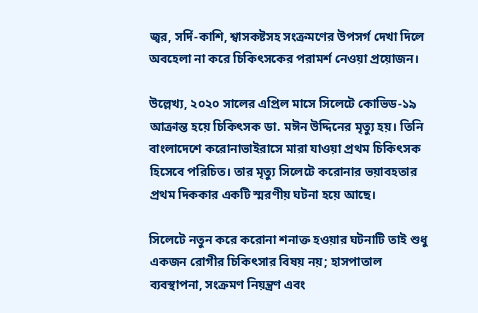জ্বর, সর্দি-কাশি, শ্বাসকষ্টসহ সংক্রমণের উপসর্গ দেখা দিলে অবহেলা না করে চিকিৎসকের পরামর্শ নেওয়া প্রয়োজন।

উল্লেখ্য, ২০২০ সালের এপ্রিল মাসে সিলেটে কোভিড-১৯ আক্রান্ত হয়ে চিকিৎসক ডা. মঈন উদ্দিনের মৃত্যু হয়। তিনি বাংলাদেশে করোনাভাইরাসে মারা যাওয়া প্রথম চিকিৎসক হিসেবে পরিচিত। তার মৃত্যু সিলেটে করোনার ভয়াবহতার প্রথম দিককার একটি স্মরণীয় ঘটনা হয়ে আছে।

সিলেটে নতুন করে করোনা শনাক্ত হওয়ার ঘটনাটি তাই শুধু একজন রোগীর চিকিৎসার বিষয় নয়; হাসপাতাল ব্যবস্থাপনা, সংক্রমণ নিয়ন্ত্রণ এবং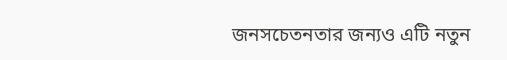জনসচেতনতার জন্যও এটি নতুন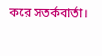করে সতর্কবার্তা।